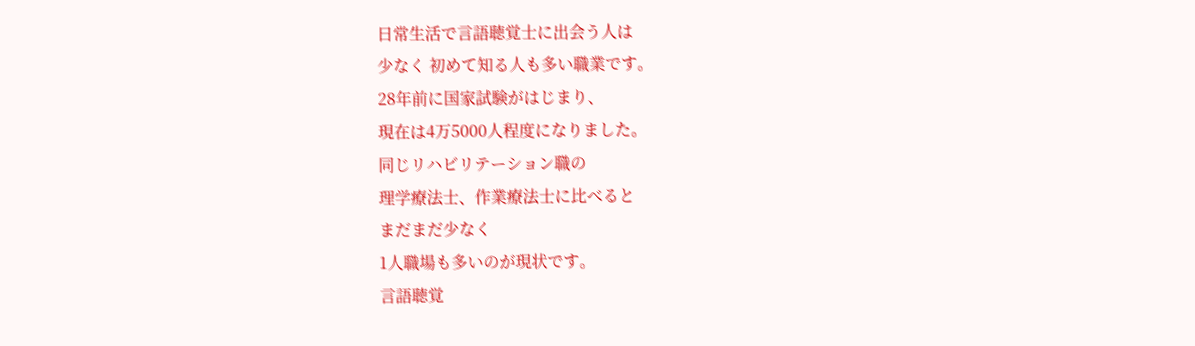日常生活で言語聴覚士に出会う人は
少なく 初めて知る人も多い職業です。
28年前に国家試験がはじまり、
現在は4万5000人程度になりました。
同じリハビリテーション職の
理学療法士、作業療法士に比べると
まだまだ少なく
1人職場も多いのが現状です。
言語聴覚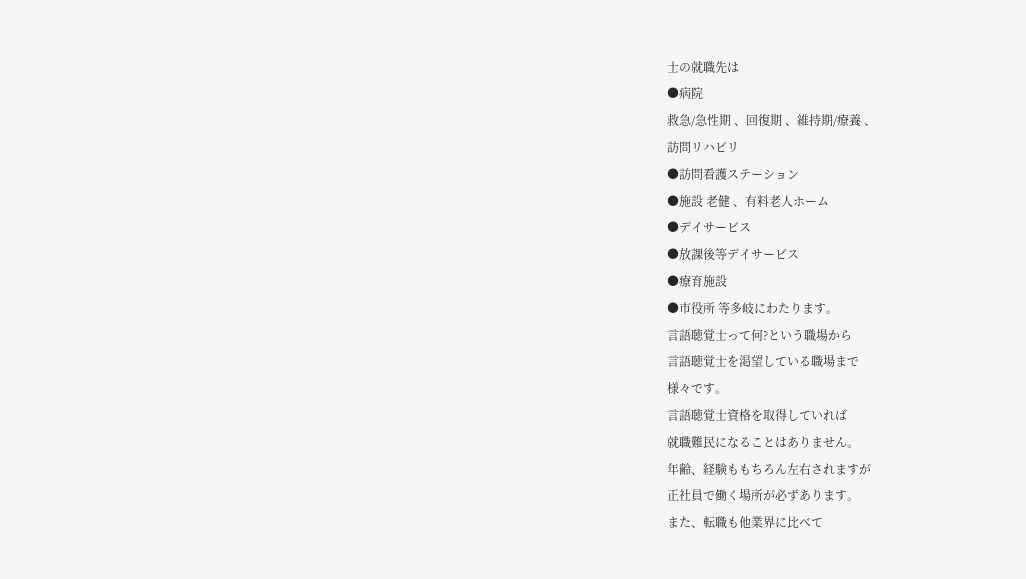士の就職先は
●病院
救急/急性期 、回復期 、維持期/療養 、
訪問リハビリ
●訪問看護ステーション
●施設 老健 、有料老人ホーム
●デイサービス
●放課後等デイサービス
●療育施設
●市役所 等多岐にわたります。
言語聴覚士って何?という職場から
言語聴覚士を渇望している職場まで
様々です。
言語聴覚士資格を取得していれば
就職難民になることはありません。
年齢、経験ももちろん左右されますが
正社員で働く場所が必ずあります。
また、転職も他業界に比べて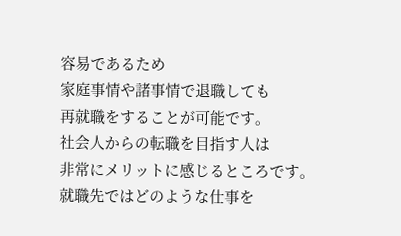容易であるため
家庭事情や諸事情で退職しても
再就職をすることが可能です。
社会人からの転職を目指す人は
非常にメリットに感じるところです。
就職先ではどのような仕事を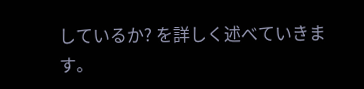しているか? を詳しく述べていきます。